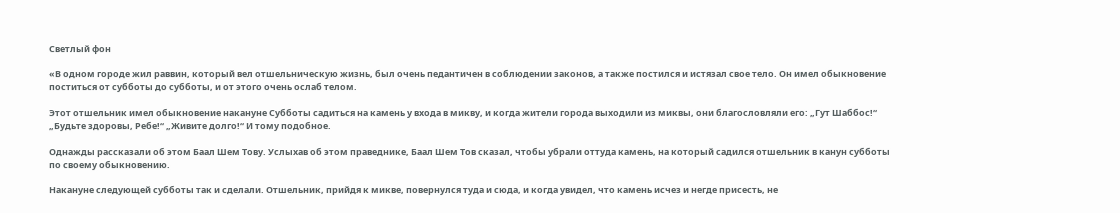Светлый фон

«В одном городе жил раввин, который вел отшельническую жизнь, был очень педантичен в соблюдении законов, а также постился и истязал свое тело. Он имел обыкновение поститься от субботы до субботы, и от этого очень ослаб телом.

Этот отшельник имел обыкновение накануне Субботы садиться на камень у входа в микву, и когда жители города выходили из миквы, они благословляли его: „Гут Шаббос!“ „Будьте здоровы, Ребе!“ „Живите долго!“ И тому подобное.

Однажды рассказали об этом Баал Шем Тову. Услыхав об этом праведнике, Баал Шем Тов сказал, чтобы убрали оттуда камень, на который садился отшельник в канун субботы по своему обыкновению.

Накануне следующей субботы так и сделали. Отшельник, прийдя к микве, повернулся туда и сюда, и когда увидел, что камень исчез и негде присесть, не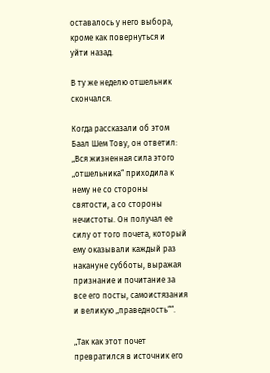оставалось у него выбора, кроме как повернуться и уйти назад.

В ту же неделю отшельник скончался.

Когда рассказали об этом Баал Шем Тову, он ответил: „Вся жизненная сила этого „отшельника“ приходила к нему не со стороны святости, а со стороны нечистоты. Он получал ее силу от того почета, который ему оказывали каждый раз накануне субботы, выражая признание и почитание за все его посты, самоистязания и великую „праведность““.

„Так как этот почет превратился в источник его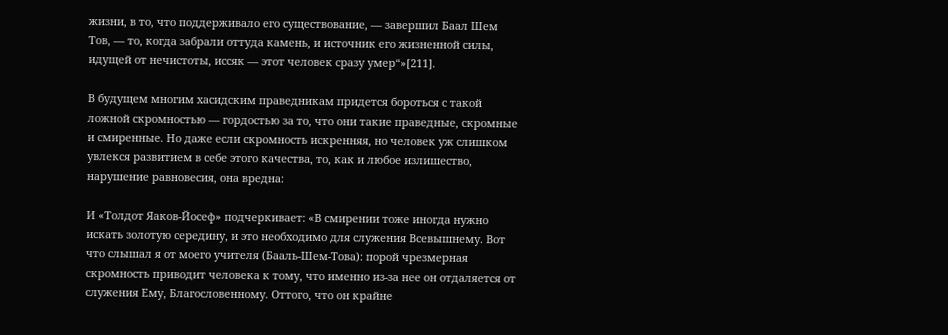жизни, в то, что поддерживало его существование, — завершил Баал Шем Тов, — то, когда забрали оттуда камень, и источник его жизненной силы, идущей от нечистоты, иссяк — этот человек сразу умер“»[211].

В будущем многим хасидским праведникам придется бороться с такой ложной скромностью — гордостью за то, что они такие праведные, скромные и смиренные. Но даже если скромность искренняя, но человек уж слишком увлекся развитием в себе этого качества, то, как и любое излишество, нарушение равновесия, она вредна:

И «Толдот Яаков-Йосеф» подчеркивает: «В смирении тоже иногда нужно искать золотую середину, и это необходимо для служения Всевышнему. Вот что слышал я от моего учителя (Бааль-Шем-Това): порой чрезмерная скромность приводит человека к тому, что именно из-за нее он отдаляется от служения Ему, Благословенному. Оттого, что он крайне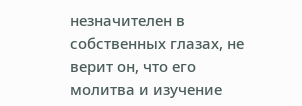незначителен в собственных глазах, не верит он, что его молитва и изучение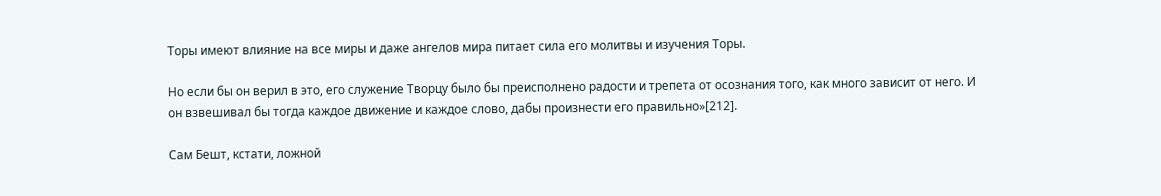Торы имеют влияние на все миры и даже ангелов мира питает сила его молитвы и изучения Торы.

Но если бы он верил в это, его служение Творцу было бы преисполнено радости и трепета от осознания того, как много зависит от него. И он взвешивал бы тогда каждое движение и каждое слово, дабы произнести его правильно»[212].

Сам Бешт, кстати, ложной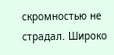скромностью не страдал. Широко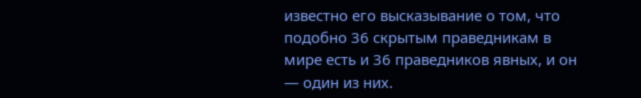известно его высказывание о том, что подобно 36 скрытым праведникам в мире есть и 36 праведников явных, и он — один из них.